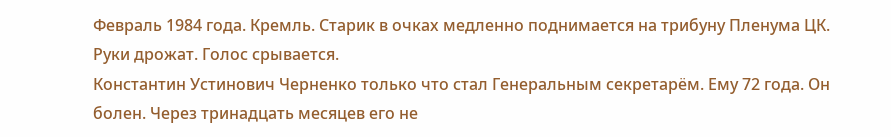Февраль 1984 года. Кремль. Старик в очках медленно поднимается на трибуну Пленума ЦК. Руки дрожат. Голос срывается.
Константин Устинович Черненко только что стал Генеральным секретарём. Ему 72 года. Он болен. Через тринадцать месяцев его не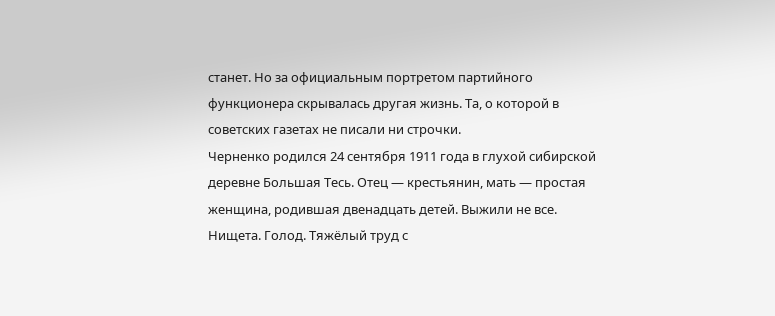станет. Но за официальным портретом партийного функционера скрывалась другая жизнь. Та, о которой в советских газетах не писали ни строчки.
Черненко родился 24 сентября 1911 года в глухой сибирской деревне Большая Тесь. Отец — крестьянин, мать — простая женщина, родившая двенадцать детей. Выжили не все.
Нищета. Голод. Тяжёлый труд с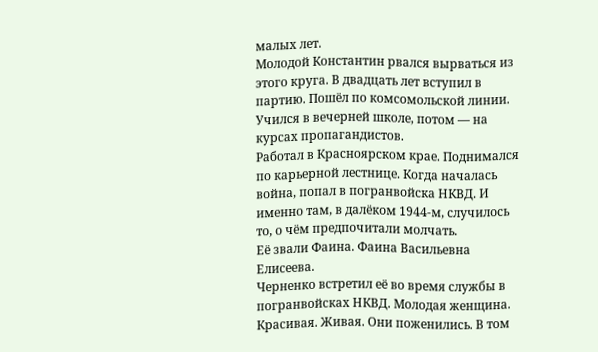малых лет.
Молодой Константин рвался вырваться из этого круга. В двадцать лет вступил в партию. Пошёл по комсомольской линии. Учился в вечерней школе, потом — на курсах пропагандистов.
Работал в Красноярском крае. Поднимался по карьерной лестнице. Когда началась война, попал в погранвойска НКВД. И именно там, в далёком 1944-м, случилось то, о чём предпочитали молчать.
Её звали Фаина. Фаина Васильевна Елисеева.
Черненко встретил её во время службы в погранвойсках НКВД. Молодая женщина. Красивая. Живая. Они поженились. В том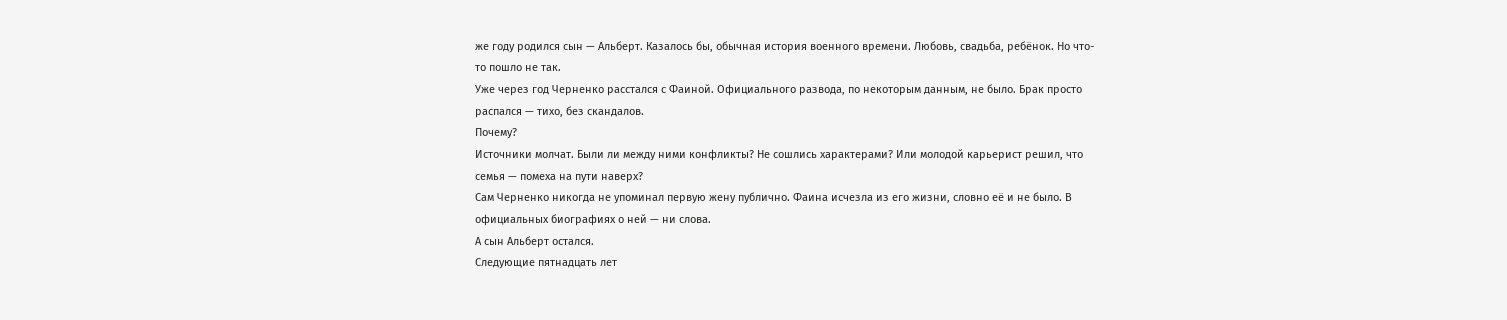же году родился сын — Альберт. Казалось бы, обычная история военного времени. Любовь, свадьба, ребёнок. Но что-то пошло не так.
Уже через год Черненко расстался с Фаиной. Официального развода, по некоторым данным, не было. Брак просто распался — тихо, без скандалов.
Почему?
Источники молчат. Были ли между ними конфликты? Не сошлись характерами? Или молодой карьерист решил, что семья — помеха на пути наверх?
Сам Черненко никогда не упоминал первую жену публично. Фаина исчезла из его жизни, словно её и не было. В официальных биографиях о ней — ни слова.
А сын Альберт остался.
Следующие пятнадцать лет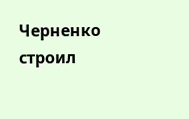Черненко строил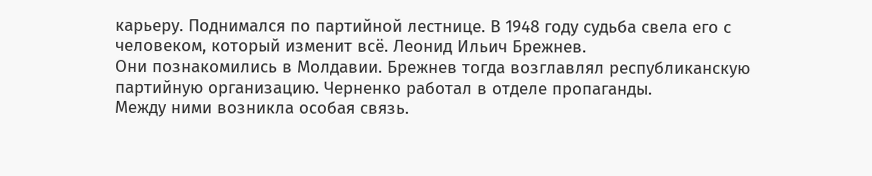карьеру. Поднимался по партийной лестнице. В 1948 году судьба свела его с человеком, который изменит всё. Леонид Ильич Брежнев.
Они познакомились в Молдавии. Брежнев тогда возглавлял республиканскую партийную организацию. Черненко работал в отделе пропаганды.
Между ними возникла особая связь.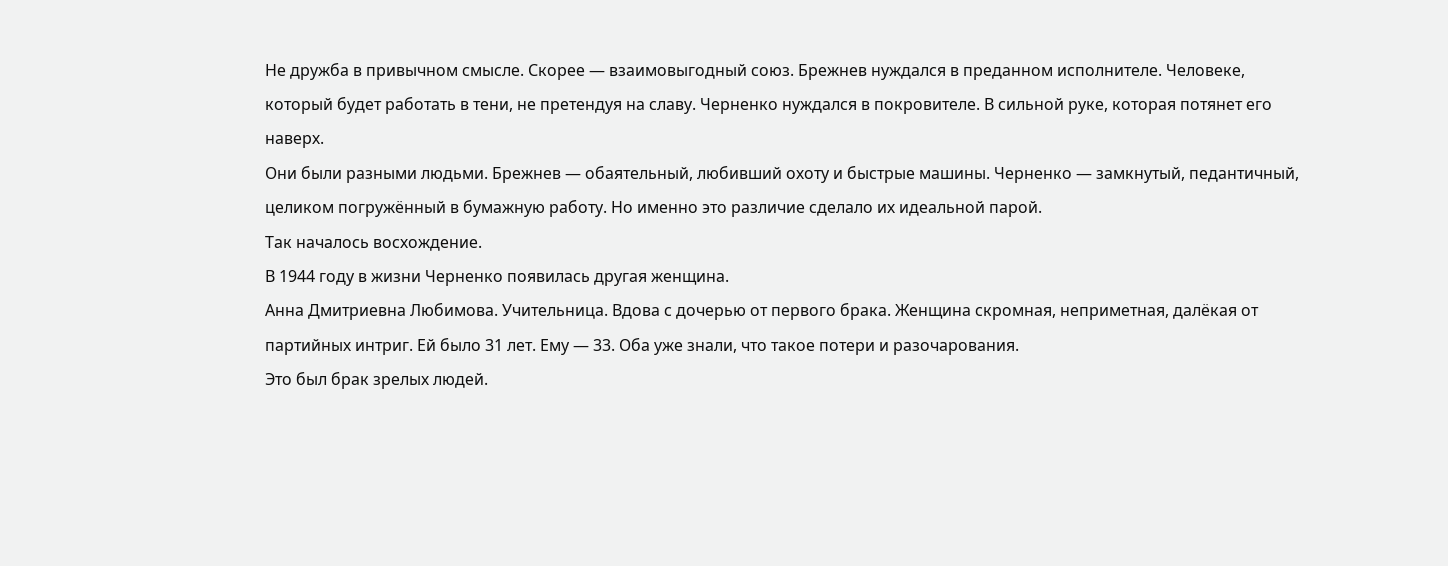Не дружба в привычном смысле. Скорее — взаимовыгодный союз. Брежнев нуждался в преданном исполнителе. Человеке, который будет работать в тени, не претендуя на славу. Черненко нуждался в покровителе. В сильной руке, которая потянет его наверх.
Они были разными людьми. Брежнев — обаятельный, любивший охоту и быстрые машины. Черненко — замкнутый, педантичный, целиком погружённый в бумажную работу. Но именно это различие сделало их идеальной парой.
Так началось восхождение.
В 1944 году в жизни Черненко появилась другая женщина.
Анна Дмитриевна Любимова. Учительница. Вдова с дочерью от первого брака. Женщина скромная, неприметная, далёкая от партийных интриг. Ей было 31 лет. Ему — 33. Оба уже знали, что такое потери и разочарования.
Это был брак зрелых людей.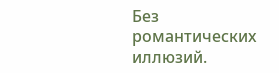Без романтических иллюзий.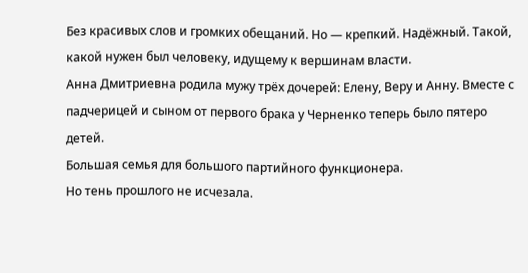Без красивых слов и громких обещаний. Но — крепкий. Надёжный. Такой, какой нужен был человеку, идущему к вершинам власти.
Анна Дмитриевна родила мужу трёх дочерей: Елену, Веру и Анну. Вместе с падчерицей и сыном от первого брака у Черненко теперь было пятеро детей.
Большая семья для большого партийного функционера.
Но тень прошлого не исчезала.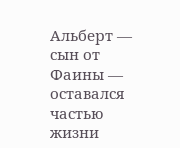Альберт — сын от Фаины — оставался частью жизни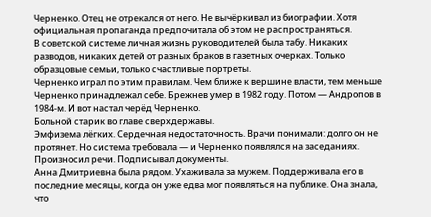Черненко. Отец не отрекался от него. Не вычёркивал из биографии. Хотя официальная пропаганда предпочитала об этом не распространяться.
В советской системе личная жизнь руководителей была табу. Никаких разводов, никаких детей от разных браков в газетных очерках. Только образцовые семьи, только счастливые портреты.
Черненко играл по этим правилам. Чем ближе к вершине власти, тем меньше Черненко принадлежал себе. Брежнев умер в 1982 году. Потом — Андропов в 1984-м. И вот настал черёд Черненко.
Больной старик во главе сверхдержавы.
Эмфизема лёгких. Сердечная недостаточность. Врачи понимали: долго он не протянет. Но система требовала — и Черненко появлялся на заседаниях. Произносил речи. Подписывал документы.
Анна Дмитриевна была рядом. Ухаживала за мужем. Поддерживала его в последние месяцы, когда он уже едва мог появляться на публике. Она знала, что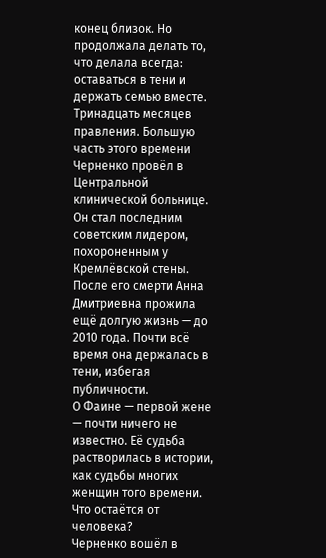конец близок. Но продолжала делать то, что делала всегда: оставаться в тени и держать семью вместе.
Тринадцать месяцев правления. Большую часть этого времени Черненко провёл в Центральной клинической больнице. Он стал последним советским лидером, похороненным у Кремлёвской стены.
После его смерти Анна Дмитриевна прожила ещё долгую жизнь — до 2010 года. Почти всё время она держалась в тени, избегая публичности.
О Фаине — первой жене — почти ничего не известно. Её судьба растворилась в истории, как судьбы многих женщин того времени.
Что остаётся от человека?
Черненко вошёл в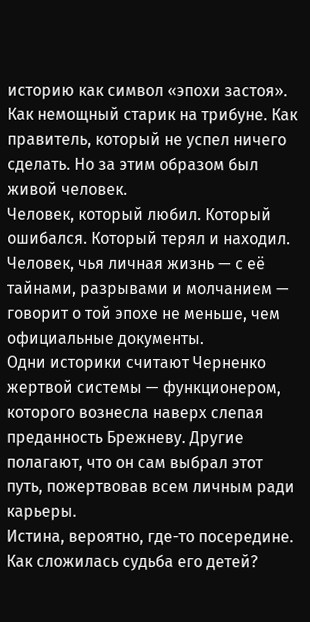историю как символ «эпохи застоя». Как немощный старик на трибуне. Как правитель, который не успел ничего сделать. Но за этим образом был живой человек.
Человек, который любил. Который ошибался. Который терял и находил.
Человек, чья личная жизнь — с её тайнами, разрывами и молчанием — говорит о той эпохе не меньше, чем официальные документы.
Одни историки считают Черненко жертвой системы — функционером, которого вознесла наверх слепая преданность Брежневу. Другие полагают, что он сам выбрал этот путь, пожертвовав всем личным ради карьеры.
Истина, вероятно, где-то посередине.
Как сложилась судьба его детей?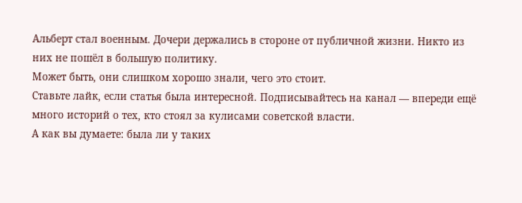Альберт стал военным. Дочери держались в стороне от публичной жизни. Никто из них не пошёл в большую политику.
Может быть, они слишком хорошо знали, чего это стоит.
Ставьте лайк, если статья была интересной. Подписывайтесь на канал — впереди ещё много историй о тех, кто стоял за кулисами советской власти.
А как вы думаете: была ли у таких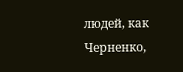людей, как Черненко,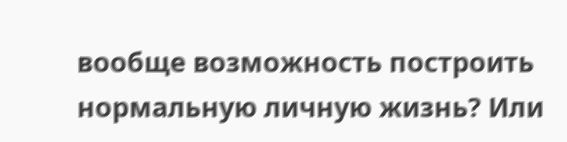вообще возможность построить нормальную личную жизнь? Или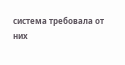система требовала от них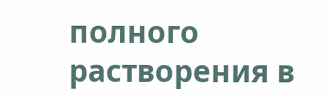полного растворения в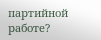партийной работе?